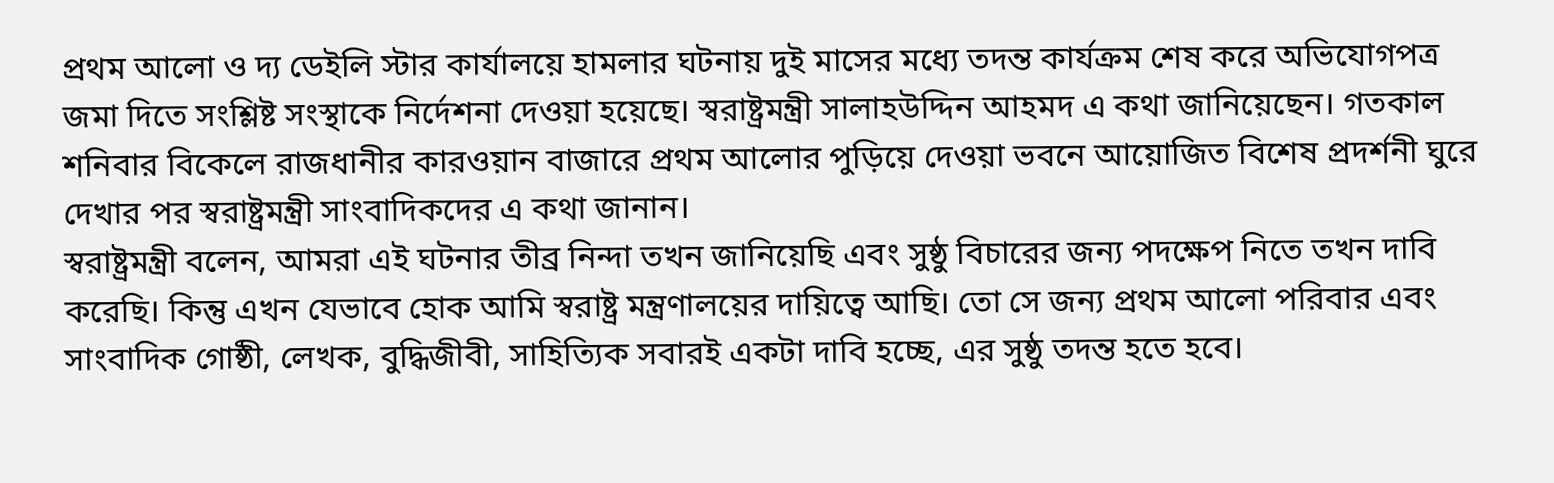প্রথম আলো ও দ্য ডেইলি স্টার কার্যালয়ে হামলার ঘটনায় দুই মাসের মধ্যে তদন্ত কার্যক্রম শেষ করে অভিযোগপত্র জমা দিতে সংশ্লিষ্ট সংস্থাকে নির্দেশনা দেওয়া হয়েছে। স্বরাষ্ট্রমন্ত্রী সালাহউদ্দিন আহমদ এ কথা জানিয়েছেন। গতকাল শনিবার বিকেলে রাজধানীর কারওয়ান বাজারে প্রথম আলোর পুড়িয়ে দেওয়া ভবনে আয়োজিত বিশেষ প্রদর্শনী ঘুরে দেখার পর স্বরাষ্ট্রমন্ত্রী সাংবাদিকদের এ কথা জানান।
স্বরাষ্ট্রমন্ত্রী বলেন, আমরা এই ঘটনার তীব্র নিন্দা তখন জানিয়েছি এবং সুষ্ঠু বিচারের জন্য পদক্ষেপ নিতে তখন দাবি করেছি। কিন্তু এখন যেভাবে হোক আমি স্বরাষ্ট্র মন্ত্রণালয়ের দায়িত্বে আছি। তো সে জন্য প্রথম আলো পরিবার এবং সাংবাদিক গোষ্ঠী, লেখক, বুদ্ধিজীবী, সাহিত্যিক সবারই একটা দাবি হচ্ছে, এর সুষ্ঠু তদন্ত হতে হবে।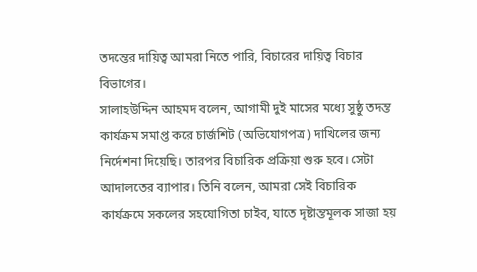তদন্তের দায়িত্ব আমরা নিতে পারি, বিচারের দায়িত্ব বিচার বিভাগের।
সালাহউদ্দিন আহমদ বলেন, আগামী দুই মাসের মধ্যে সুষ্ঠু তদন্ত কার্যক্রম সমাপ্ত করে চার্জশিট (অভিযোগপত্র) দাখিলের জন্য নির্দেশনা দিয়েছি। তারপর বিচারিক প্রক্রিয়া শুরু হবে। সেটা আদালতের ব্যাপার। তিনি বলেন, আমরা সেই বিচারিক কার্যক্রমে সকলের সহযোগিতা চাইব, যাতে দৃষ্টান্তমূলক সাজা হয়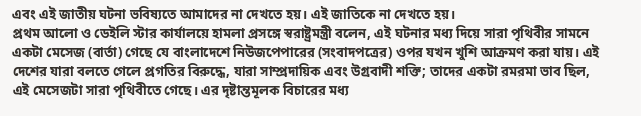এবং এই জাতীয় ঘটনা ভবিষ্যতে আমাদের না দেখতে হয়। এই জাতিকে না দেখতে হয়।
প্রথম আলো ও ডেইলি স্টার কার্যালয়ে হামলা প্রসঙ্গে স্বরাষ্ট্রমন্ত্রী বলেন, এই ঘটনার মধ্য দিয়ে সারা পৃথিবীর সামনে একটা মেসেজ (বার্তা) গেছে যে বাংলাদেশে নিউজপেপারের (সংবাদপত্রের) ওপর যখন খুশি আক্রমণ করা যায়। এই দেশের যারা বলতে গেলে প্রগতির বিরুদ্ধে, যারা সাম্প্রদায়িক এবং উগ্রবাদী শক্তি; তাদের একটা রমরমা ভাব ছিল, এই মেসেজটা সারা পৃথিবীতে গেছে। এর দৃষ্টান্তমূলক বিচারের মধ্য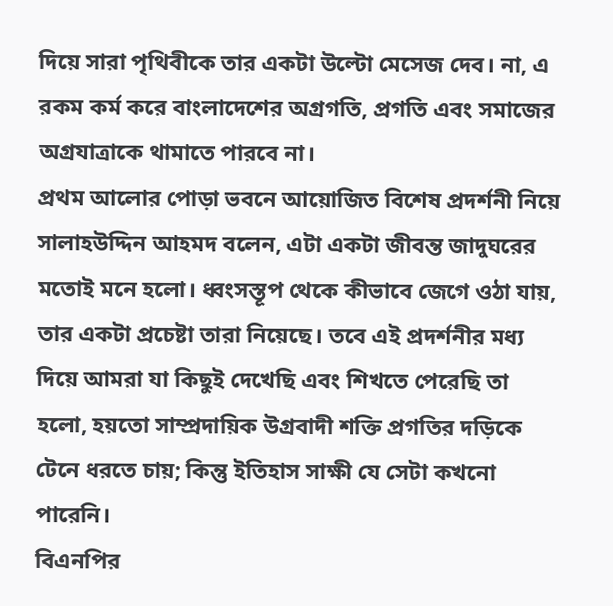দিয়ে সারা পৃথিবীকে তার একটা উল্টো মেসেজ দেব। না, এ রকম কর্ম করে বাংলাদেশের অগ্রগতি, প্রগতি এবং সমাজের অগ্রযাত্রাকে থামাতে পারবে না।
প্রথম আলোর পোড়া ভবনে আয়োজিত বিশেষ প্রদর্শনী নিয়ে সালাহউদ্দিন আহমদ বলেন, এটা একটা জীবন্ত জাদুঘরের মতোই মনে হলো। ধ্বংসস্তূপ থেকে কীভাবে জেগে ওঠা যায়, তার একটা প্রচেষ্টা তারা নিয়েছে। তবে এই প্রদর্শনীর মধ্য দিয়ে আমরা যা কিছুই দেখেছি এবং শিখতে পেরেছি তা হলো, হয়তো সাম্প্রদায়িক উগ্রবাদী শক্তি প্রগতির দড়িকে টেনে ধরতে চায়; কিন্তু ইতিহাস সাক্ষী যে সেটা কখনো পারেনি।
বিএনপির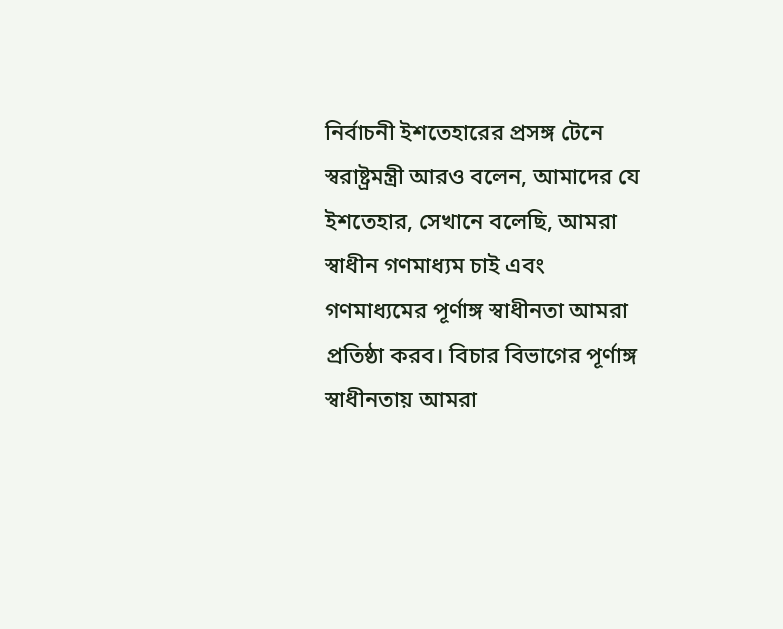নির্বাচনী ইশতেহারের প্রসঙ্গ টেনে স্বরাষ্ট্রমন্ত্রী আরও বলেন, আমাদের যে ইশতেহার, সেখানে বলেছি, আমরা স্বাধীন গণমাধ্যম চাই এবং গণমাধ্যমের পূর্ণাঙ্গ স্বাধীনতা আমরা প্রতিষ্ঠা করব। বিচার বিভাগের পূর্ণাঙ্গ স্বাধীনতায় আমরা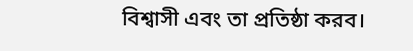বিশ্বাসী এবং তা প্রতিষ্ঠা করব।